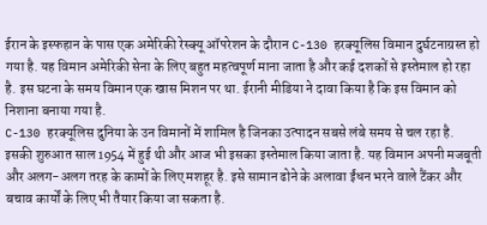ईरान के इस्फहान के पास एक अमेरिकी रेस्क्यू ऑपरेशन के दौरान C-130 हरक्यूलिस विमान दुर्घटनाग्रस्त हो गया है. यह विमान अमेरिकी सेना के लिए बहुत महत्वपूर्ण माना जाता है और कई दशकों से इस्तेमाल हो रहा है. इस घटना के समय विमान एक खास मिशन पर था. ईरानी मीडिया ने दावा किया है कि इस विमान को निशाना बनाया गया है.
C-130 हरक्यूलिस दुनिया के उन विमानों में शामिल है जिनका उत्पादन सबसे लंबे समय से चल रहा है. इसकी शुरुआत साल 1954 में हुई थी और आज भी इसका इस्तेमाल किया जाता है. यह विमान अपनी मजबूती और अलग-अलग तरह के कामों के लिए मशहूर है. इसे सामान ढोने के अलावा ईंधन भरने वाले टैंकर और बचाव कार्यों के लिए भी तैयार किया जा सकता है.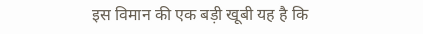इस विमान की एक बड़ी खूबी यह है कि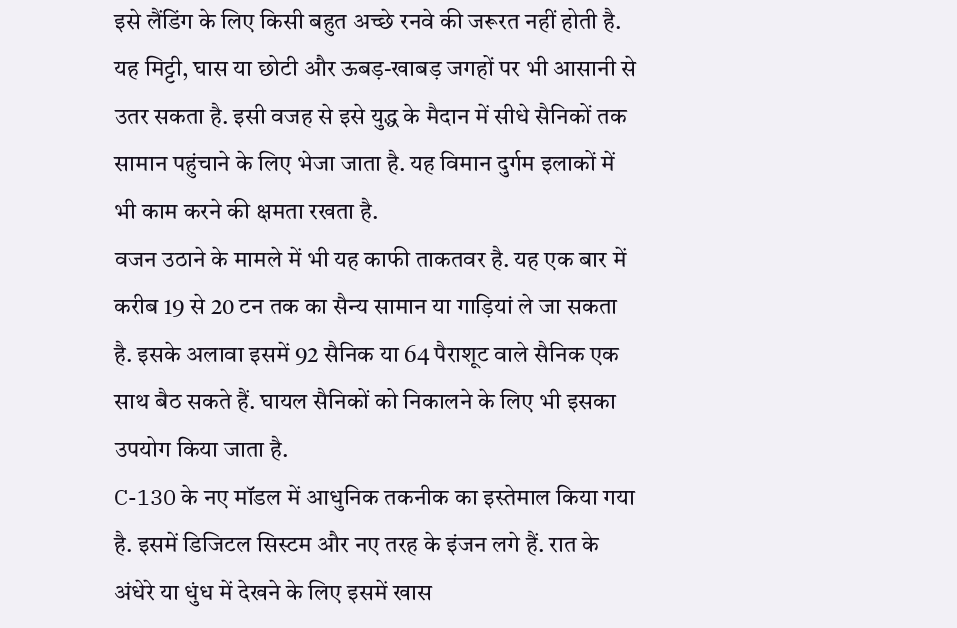इसे लैंडिंग के लिए किसी बहुत अच्छे रनवे की जरूरत नहीं होती है. यह मिट्टी, घास या छोटी और ऊबड़-खाबड़ जगहों पर भी आसानी से उतर सकता है. इसी वजह से इसे युद्ध के मैदान में सीधे सैनिकों तक सामान पहुंचाने के लिए भेजा जाता है. यह विमान दुर्गम इलाकों में भी काम करने की क्षमता रखता है.
वजन उठाने के मामले में भी यह काफी ताकतवर है. यह एक बार में करीब 19 से 20 टन तक का सैन्य सामान या गाड़ियां ले जा सकता है. इसके अलावा इसमें 92 सैनिक या 64 पैराशूट वाले सैनिक एक साथ बैठ सकते हैं. घायल सैनिकों को निकालने के लिए भी इसका उपयोग किया जाता है.
C-130 के नए मॉडल में आधुनिक तकनीक का इस्तेमाल किया गया है. इसमें डिजिटल सिस्टम और नए तरह के इंजन लगे हैं. रात के अंधेरे या धुंध में देखने के लिए इसमें खास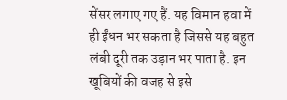सेंसर लगाए गए हैं. यह विमान हवा में ही ईंधन भर सकता है जिससे यह बहुत लंबी दूरी तक उड़ान भर पाता है. इन खूबियों की वजह से इसे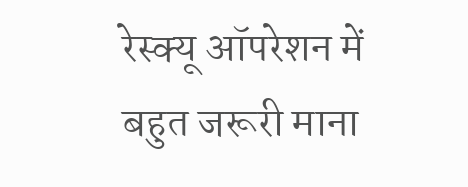रेस्क्यू ऑपरेशन में बहुत जरूरी माना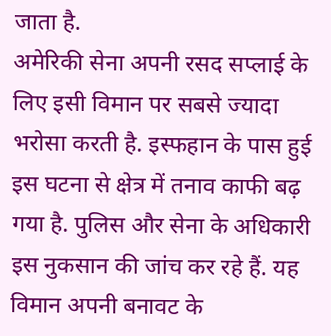जाता है.
अमेरिकी सेना अपनी रसद सप्लाई के लिए इसी विमान पर सबसे ज्यादा भरोसा करती है. इस्फहान के पास हुई इस घटना से क्षेत्र में तनाव काफी बढ़ गया है. पुलिस और सेना के अधिकारी इस नुकसान की जांच कर रहे हैं. यह विमान अपनी बनावट के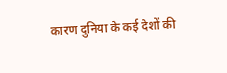कारण दुनिया के कई देशों की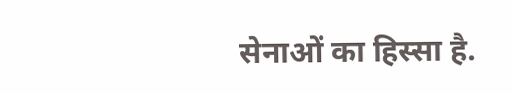सेनाओं का हिस्सा है.